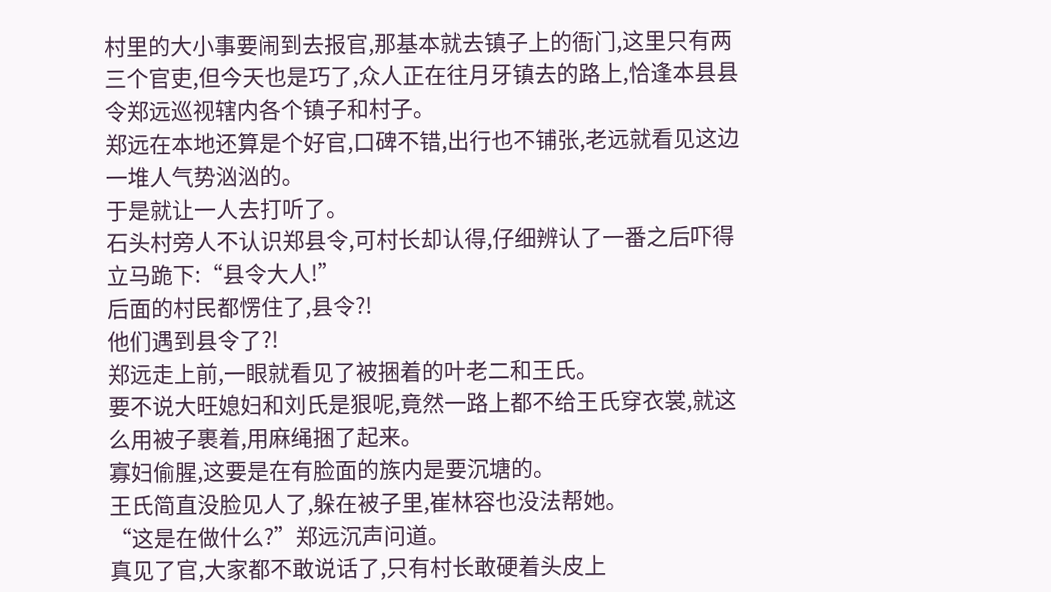村里的大小事要闹到去报官,那基本就去镇子上的衙门,这里只有两三个官吏,但今天也是巧了,众人正在往月牙镇去的路上,恰逢本县县令郑远巡视辖内各个镇子和村子。
郑远在本地还算是个好官,口碑不错,出行也不铺张,老远就看见这边一堆人气势汹汹的。
于是就让一人去打听了。
石头村旁人不认识郑县令,可村长却认得,仔细辨认了一番之后吓得立马跪下:“县令大人!”
后面的村民都愣住了,县令?!
他们遇到县令了?!
郑远走上前,一眼就看见了被捆着的叶老二和王氏。
要不说大旺媳妇和刘氏是狠呢,竟然一路上都不给王氏穿衣裳,就这么用被子裹着,用麻绳捆了起来。
寡妇偷腥,这要是在有脸面的族内是要沉塘的。
王氏简直没脸见人了,躲在被子里,崔林容也没法帮她。
“这是在做什么?”郑远沉声问道。
真见了官,大家都不敢说话了,只有村长敢硬着头皮上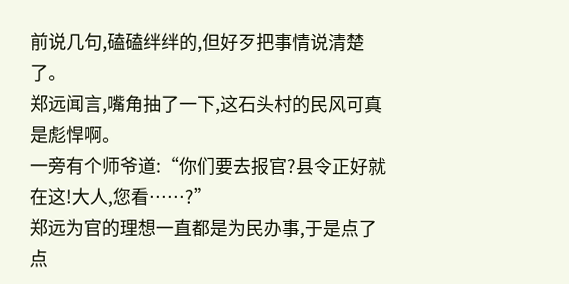前说几句,磕磕绊绊的,但好歹把事情说清楚了。
郑远闻言,嘴角抽了一下,这石头村的民风可真是彪悍啊。
一旁有个师爷道:“你们要去报官?县令正好就在这!大人,您看……?”
郑远为官的理想一直都是为民办事,于是点了点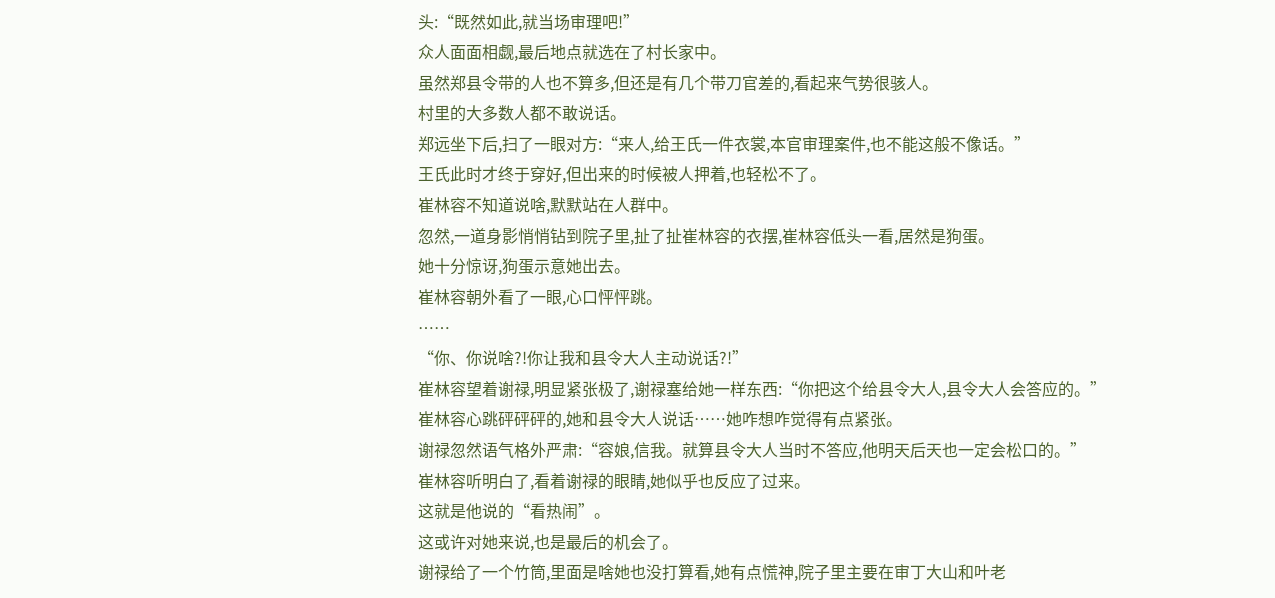头:“既然如此,就当场审理吧!”
众人面面相觑,最后地点就选在了村长家中。
虽然郑县令带的人也不算多,但还是有几个带刀官差的,看起来气势很骇人。
村里的大多数人都不敢说话。
郑远坐下后,扫了一眼对方:“来人,给王氏一件衣裳,本官审理案件,也不能这般不像话。”
王氏此时才终于穿好,但出来的时候被人押着,也轻松不了。
崔林容不知道说啥,默默站在人群中。
忽然,一道身影悄悄钻到院子里,扯了扯崔林容的衣摆,崔林容低头一看,居然是狗蛋。
她十分惊讶,狗蛋示意她出去。
崔林容朝外看了一眼,心口怦怦跳。
……
“你、你说啥?!你让我和县令大人主动说话?!”
崔林容望着谢禄,明显紧张极了,谢禄塞给她一样东西:“你把这个给县令大人,县令大人会答应的。”
崔林容心跳砰砰砰的,她和县令大人说话……她咋想咋觉得有点紧张。
谢禄忽然语气格外严肃:“容娘,信我。就算县令大人当时不答应,他明天后天也一定会松口的。”
崔林容听明白了,看着谢禄的眼睛,她似乎也反应了过来。
这就是他说的“看热闹”。
这或许对她来说,也是最后的机会了。
谢禄给了一个竹筒,里面是啥她也没打算看,她有点慌神,院子里主要在审丁大山和叶老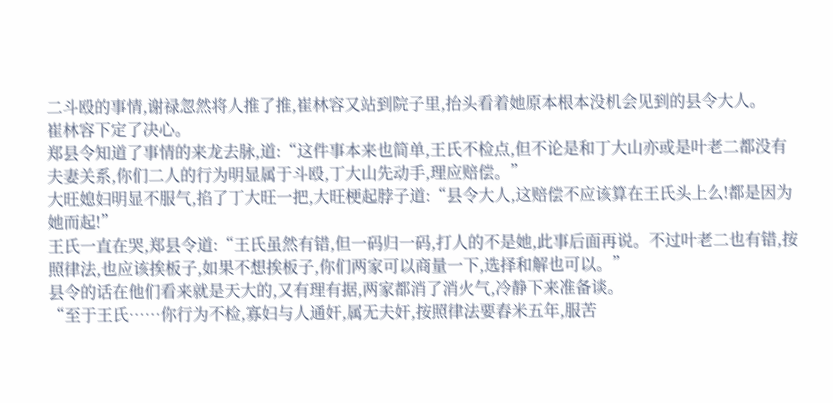二斗殴的事情,谢禄忽然将人推了推,崔林容又站到院子里,抬头看着她原本根本没机会见到的县令大人。
崔林容下定了决心。
郑县令知道了事情的来龙去脉,道:“这件事本来也简单,王氏不检点,但不论是和丁大山亦或是叶老二都没有夫妻关系,你们二人的行为明显属于斗殴,丁大山先动手,理应赔偿。”
大旺媳妇明显不服气,掐了丁大旺一把,大旺梗起脖子道:“县令大人,这赔偿不应该算在王氏头上么!都是因为她而起!”
王氏一直在哭,郑县令道:“王氏虽然有错,但一码归一码,打人的不是她,此事后面再说。不过叶老二也有错,按照律法,也应该挨板子,如果不想挨板子,你们两家可以商量一下,选择和解也可以。”
县令的话在他们看来就是天大的,又有理有据,两家都消了消火气,冷静下来准备谈。
“至于王氏……你行为不检,寡妇与人通奸,属无夫奸,按照律法要舂米五年,服苦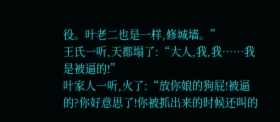役。叶老二也是一样,修城墙。”
王氏一听,天都塌了:“大人,我,我……我是被逼的!”
叶家人一听,火了:“放你娘的狗屁!被逼的?你好意思了!你被抓出来的时候还叫的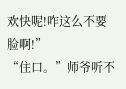欢快呢!咋这么不要脸啊!”
“住口。”师爷听不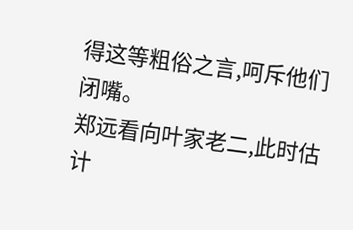得这等粗俗之言,呵斥他们闭嘴。
郑远看向叶家老二,此时估计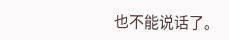也不能说话了。